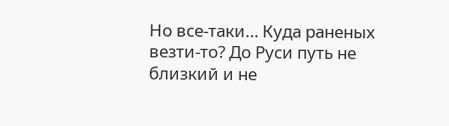Но все‑таки… Куда раненых везти‑то? До Руси путь не близкий и не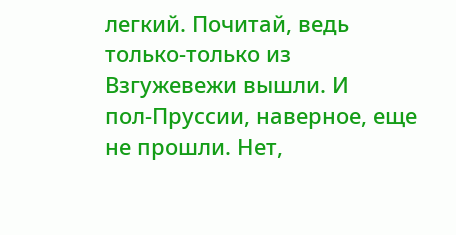легкий. Почитай, ведь только‑только из Взгужевежи вышли. И пол‑Пруссии, наверное, еще не прошли. Нет,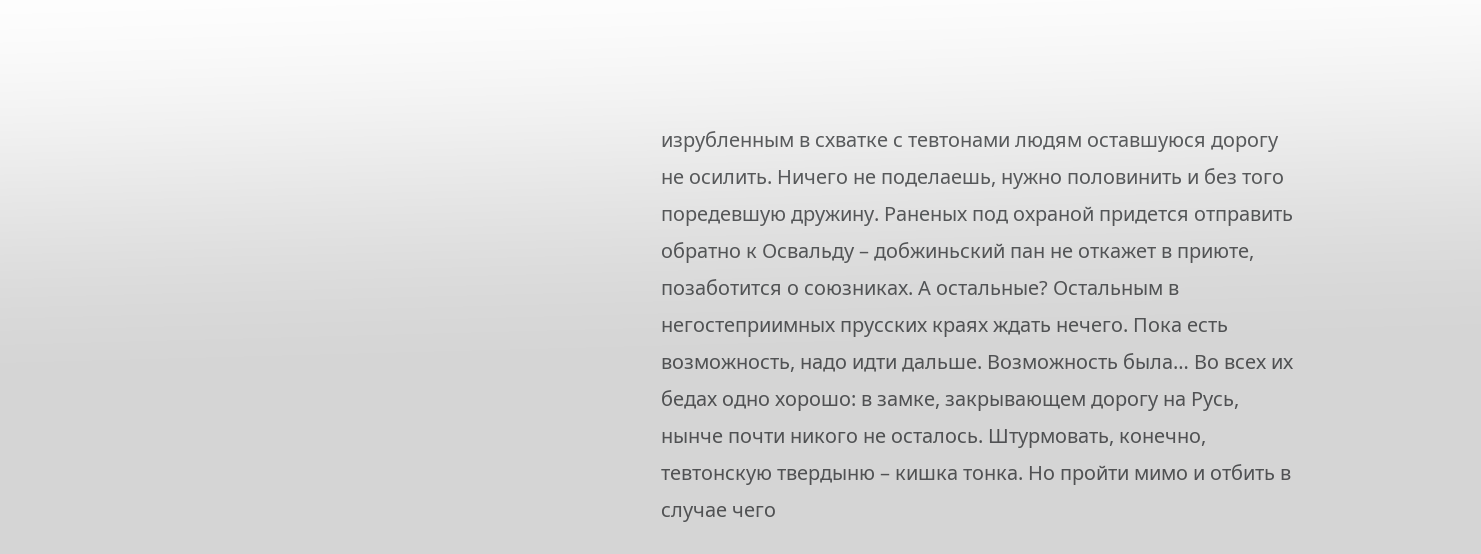изрубленным в схватке с тевтонами людям оставшуюся дорогу не осилить. Ничего не поделаешь, нужно половинить и без того поредевшую дружину. Раненых под охраной придется отправить обратно к Освальду – добжиньский пан не откажет в приюте, позаботится о союзниках. А остальные? Остальным в негостеприимных прусских краях ждать нечего. Пока есть возможность, надо идти дальше. Возможность была… Во всех их бедах одно хорошо: в замке, закрывающем дорогу на Русь, нынче почти никого не осталось. Штурмовать, конечно, тевтонскую твердыню – кишка тонка. Но пройти мимо и отбить в случае чего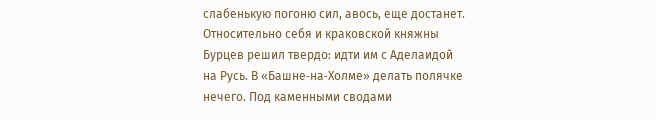слабенькую погоню сил, авось, еще достанет.
Относительно себя и краковской княжны Бурцев решил твердо: идти им с Аделаидой на Русь. В «Башне‑на‑Холме» делать полячке нечего. Под каменными сводами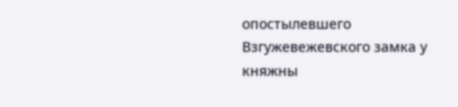опостылевшего Взгужевежевского замка у княжны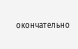окончательно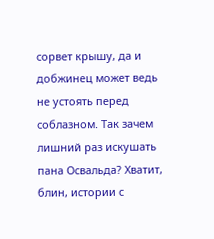сорвет крышу, да и добжинец может ведь не устоять перед соблазном. Так зачем лишний раз искушать пана Освальда? Хватит, блин, истории с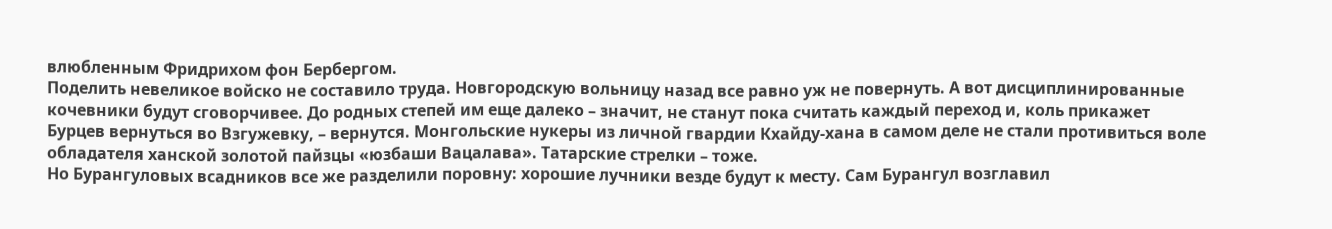влюбленным Фридрихом фон Бербергом.
Поделить невеликое войско не составило труда. Новгородскую вольницу назад все равно уж не повернуть. А вот дисциплинированные кочевники будут сговорчивее. До родных степей им еще далеко – значит, не станут пока считать каждый переход и, коль прикажет Бурцев вернуться во Взгужевку, – вернутся. Монгольские нукеры из личной гвардии Кхайду‑хана в самом деле не стали противиться воле обладателя ханской золотой пайзцы «юзбаши Вацалава». Татарские стрелки – тоже.
Но Бурангуловых всадников все же разделили поровну: хорошие лучники везде будут к месту. Сам Бурангул возглавил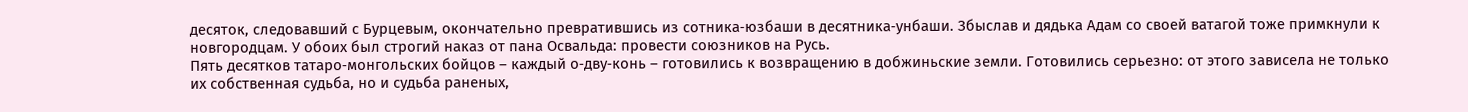десяток, следовавший с Бурцевым, окончательно превратившись из сотника‑юзбаши в десятника‑унбаши. Збыслав и дядька Адам со своей ватагой тоже примкнули к новгородцам. У обоих был строгий наказ от пана Освальда: провести союзников на Русь.
Пять десятков татаро‑монгольских бойцов – каждый о‑дву‑конь – готовились к возвращению в добжиньские земли. Готовились серьезно: от этого зависела не только их собственная судьба, но и судьба раненых,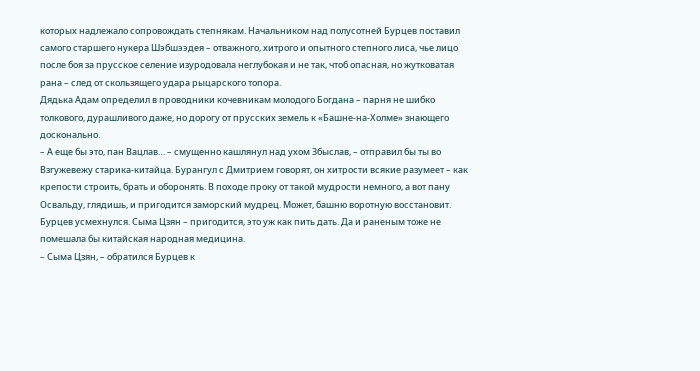которых надлежало сопровождать степнякам. Начальником над полусотней Бурцев поставил самого старшего нукера Шэбшээдея – отважного, хитрого и опытного степного лиса, чье лицо после боя за прусское селение изуродовала неглубокая и не так, чтоб опасная, но жутковатая рана – след от скользящего удара рыцарского топора.
Дядька Адам определил в проводники кочевникам молодого Богдана – парня не шибко толкового, дурашливого даже, но дорогу от прусских земель к «Башне‑на‑Холме» знающего досконально.
– А еще бы это, пан Вацлав… – смущенно кашлянул над ухом Збыслав, – отправил бы ты во Взгужевежу старика‑китайца. Бурангул с Дмитрием говорят, он хитрости всякие разумеет – как крепости строить, брать и оборонять. В походе проку от такой мудрости немного, а вот пану Освальду, глядишь, и пригодится заморский мудрец. Может, башню воротную восстановит.
Бурцев усмехнулся. Сыма Цзян – пригодится, это уж как пить дать. Да и раненым тоже не помешала бы китайская народная медицина.
– Сыма Цзян, – обратился Бурцев к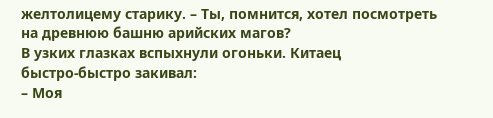желтолицему старику. – Ты, помнится, хотел посмотреть на древнюю башню арийских магов?
В узких глазках вспыхнули огоньки. Китаец быстро‑быстро закивал:
– Моя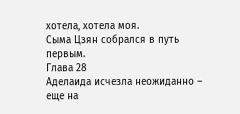хотела, хотела моя.
Сыма Цзян собрался в путь первым.
Глава 28
Аделаида исчезла неожиданно – еще на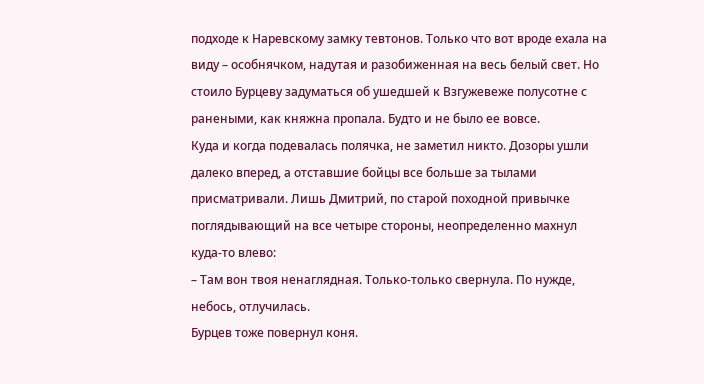подходе к Наревскому замку тевтонов. Только что вот вроде ехала на виду – особнячком, надутая и разобиженная на весь белый свет. Но стоило Бурцеву задуматься об ушедшей к Взгужевеже полусотне с ранеными, как княжна пропала. Будто и не было ее вовсе.
Куда и когда подевалась полячка, не заметил никто. Дозоры ушли далеко вперед, а отставшие бойцы все больше за тылами присматривали. Лишь Дмитрий, по старой походной привычке поглядывающий на все четыре стороны, неопределенно махнул куда‑то влево:
– Там вон твоя ненаглядная. Только‑только свернула. По нужде, небось, отлучилась.
Бурцев тоже повернул коня.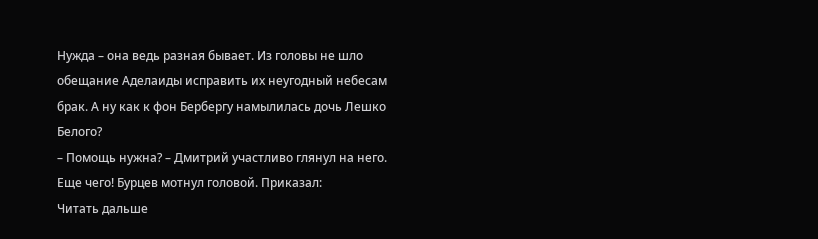Нужда – она ведь разная бывает. Из головы не шло обещание Аделаиды исправить их неугодный небесам брак. А ну как к фон Бербергу намылилась дочь Лешко Белого?
– Помощь нужна? – Дмитрий участливо глянул на него.
Еще чего! Бурцев мотнул головой. Приказал:
Читать дальше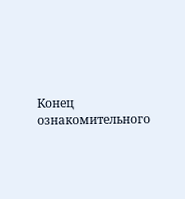Конец ознакомительного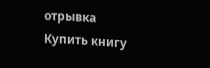отрывка
Купить книгу